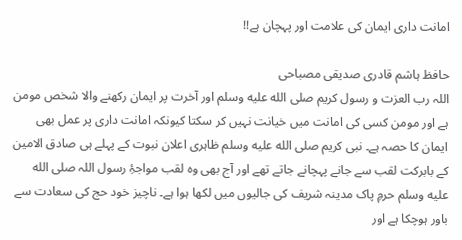امانت داری ایمان کی علامت اور پہچان ہے!!

حافظ ہاشم قادری صدیقی مصباحی
اللہ رب العزت و رسول کریم صلى الله عليه وسلم اور آخرت پر ایمان رکھنے والا شخص مومن ہے اور مومن کسی کی امانت میں خیانت نہیں کر سکتا کیونکہ امانت داری پر عمل بھی ایمان کا حصہ ہے۔ نبی کریم صلى الله عليه وسلم ظاہری اعلان نبوت کے پہلے ہی صادق الامین کے بابرکت لقب سے جانے پہچانے جاتے تھے اور آج بھی وہ لقب مواجۂِ رسول اللہ صلى الله عليه وسلم حرمِ پاک مدینہ شریف کی جالیوں میں لکھا ہوا ہے۔ ناچیز خود حج کی سعادت سے باور ہوچکا ہے اور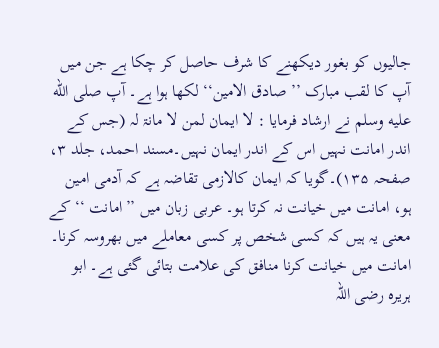جالیوں کو بغور دیکھنے کا شرف حاصل کر چکا ہے جن میں آپ کا لقب مبارک ’’ صادق الامین‘‘ لکھا ہوا ہے۔ آپ صلى الله عليه وسلم نے ارشاد فرمایا : لا ایمان لمن لا مانۃ لہ (جس کے اندر امانت نہیں اس کے اندر ایمان نہیں۔مسند احمد، جلد ۳، صفحہ ۱۳۵)۔گویا کہ ایمان کالازمی تقاضہ ہے کہ آدمی امین ہو، امانت میں خیانت نہ کرتا ہو۔ عربی زبان میں ’’امانت ‘‘کے معنی یہ ہیں کہ کسی شخص پر کسی معاملے میں بھروسہ کرنا۔ امانت میں خیانت کرنا منافق کی علامت بتائی گئی ہے۔ ابو ہریرہ رضی اللہ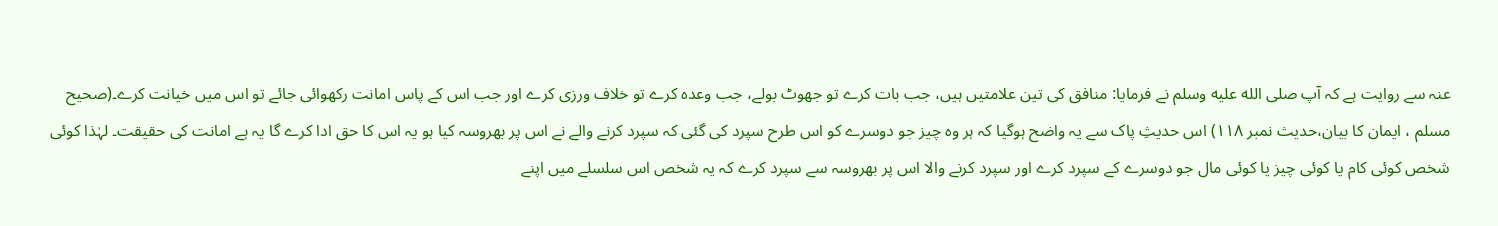عنہ سے روایت ہے کہ آپ صلى الله عليه وسلم نے فرمایا: منافق کی تین علامتیں ہیں، جب بات کرے تو جھوٹ بولے، جب وعدہ کرے تو خلاف ورزی کرے اور جب اس کے پاس امانت رکھوائی جائے تو اس میں خیانت کرے۔(صحیح مسلم ، ایمان کا بیان،حدیث نمبر ۱۱۸) اس حدیثِ پاک سے یہ واضح ہوگیا کہ ہر وہ چیز جو دوسرے کو اس طرح سپرد کی گئی کہ سپرد کرنے والے نے اس پر بھروسہ کیا ہو یہ اس کا حق ادا کرے گا یہ ہے امانت کی حقیقت۔ لہٰذا کوئی شخص کوئی کام یا کوئی چیز یا کوئی مال جو دوسرے کے سپرد کرے اور سپرد کرنے والا اس پر بھروسہ سے سپرد کرے کہ یہ شخص اس سلسلے میں اپنے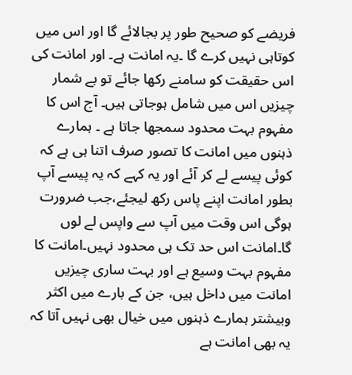فریضے کو صحیح طور پر بجالائے گا اور اس میں کوتاہی نہیں کرے گا ۔یہ امانت ہے۔ اور امانت کی اس حقیقت کو سامنے رکھا جائے تو بے شمار چیزیں اس میں شامل ہوجاتی ہیں۔ آج اس کا مفہوم بہت محدود سمجھا جاتا ہے ۔ ہمارے ذہنوں میں امانت کا تصور صرف اتنا ہی ہے کہ کوئی پیسے لے کر آئے اور یہ کہے کہ یہ پیسے آپ بطور امانت اپنے پاس رکھ لیجئے،جب ضرورت ہوگی اس وقت میں آپ سے واپس لے لوں گا۔امانت اس حد تک ہی محدود نہیں۔امانت کا مفہوم بہت وسیع ہے اور بہت ساری چیزیں امانت میں داخل ہیں، جن کے بارے میں اکثر وبیشتر ہمارے ذہنوں میں خیال بھی نہیں آتا کہ یہ بھی امانت ہے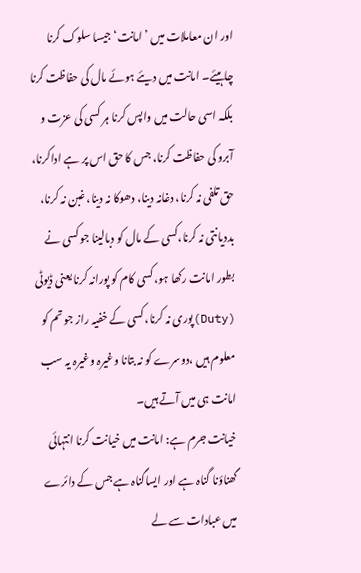اور ان معاملات میں ’امانت‘ جیسا سلوک کرنا چاہیئے۔ امانت میں دیئے ہوئے مال کی حفاظت کرنا بلکہ اسی حالت میں واپس کرنا ہر کسی کی عزت و آبرو کی حفاظت کرنا، جس کا حق اس پر ہے اداکرنا، حق تلفی نہ کرنا، دغانہ دینا، دھوکا نہ دینا، غبن نہ کرنا، بددیانتی نہ کرنا،کسی کے مال کو دبالینا جو کسی نے بطور امانت رکھا ہو، کسی کام کو پورانہ کرنا یعنی ڈیوٹی (Duty)پوری نہ کرنا، کسی کے خفیہ راز جو تم کو معلوم ہیں ،دوسرے کو نہ بتانا وغیرہ وغیرہ یہ سب امانت ہی میں آتے ہیں۔
خیانت جرم ہے: امانت میں خیانت کرنا انتہائی گھناؤنا گناہ ہے اور ایساگناہ ہے جس کے دائرے میں عبادات سے لے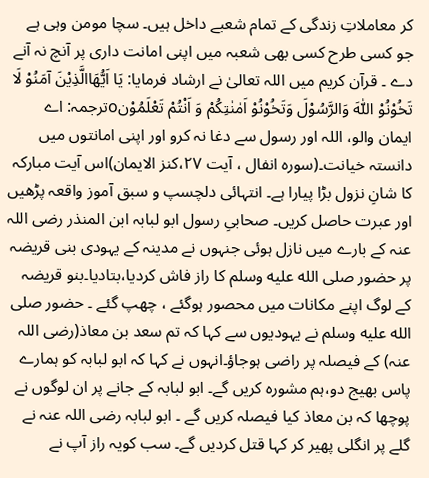کر معاملاتِ زندگی کے تمام شعبے داخل ہیں۔ سچا مومن وہی ہے جو کسی طرح کسی بھی شعبہ میں اپنی امانت داری پر آنچ نہ آنے دے ۔ قرآن کریم میں اللہ تعالیٰ نے ارشاد فرمایا: یَا اَیُّھَاالَّذِیْنَ آمَنُوْ لَا تَخُوْنُوْ اللّٰہَ وَالرَّسُوْلَ وَتَخُوْنُوْ اَمٰنٰتِکُمْ وَ اَنْتُمْ تَعْلَمُوْنoترجمہ: اے ایمان والو، اللہ اور رسول سے دغا نہ کرو اور اپنی امانتوں میں دانستہ خیانت۔(سورہ انفال ، آیت ۲۷،کنز الایمان)اس آیت مبارکہ کا شانِ نزول بڑا پیارا ہے۔ انتہائی دلچسپ و سبق آموز واقعہ پڑھیں اور عبرت حاصل کریں۔ صحابیِ رسول ابو لبابہ ابن المنذر رضی اللہ عنہ کے بارے میں نازل ہوئی جنہوں نے مدینہ کے یہودی بنی قریضہ پر حضور صلى الله عليه وسلم کا راز فاش کردیا،بتادیا۔بنو قریضہ کے لوگ اپنے مکانات میں محصور ہوگئے ، چھپ گئے ۔ حضور صلى الله عليه وسلم نے یہودیوں سے کہا کہ تم سعد بن معاذ(رضی اللہ عنہ) کے فیصلہ پر راضی ہوجاؤ۔انہوں نے کہا کہ ابو لبابہ کو ہمارے پاس بھیج دو،ہم مشورہ کریں گے۔ ابو لبابہ کے جانے پر ان لوگوں نے پوچھا کہ بن معاذ کیا فیصلہ کریں گے ۔ ابو لبابہ رضی اللہ عنہ نے گلے پر انگلی پھیر کر کہا قتل کردیں گے۔ سب کویہ راز آپ نے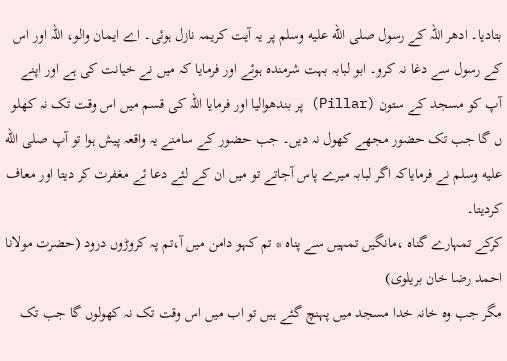بتادیا۔ ادھر اللہ کے رسول صلى الله عليه وسلم پر یہ آیت کریمہ نازل ہوئی۔ اے ایمان والو، اللہ اور اس کے رسول سے دغا نہ کرو۔ ابو لبابہ بہت شرمندہ ہوئے اور فرمایا کہ میں نے خیانت کی ہے اور اپنے آپ کو مسجد کے ستون (Pillar) پر بندھوالیا اور فرمایا اللہ کی قسم میں اس وقت تک نہ کھلو ں گا جب تک حضور مجھے کھول نہ دیں۔ جب حضور کے سامنے یہ واقعہ پیش ہوا تو آپ صلى الله عليه وسلم نے فرمایاکہ اگر لبابہ میرے پاس آجاتے تو میں ان کے لئے دعا ئے مغفرت کر دیتا اور معاف کردیتا۔
کرکے تمہارے گناہ ،مانگیں تمہیں سے پناہ * تم کہو دامن میں آ،تم پہ کروڑوں درود (حضرت مولانا احمد رضا خان بریلوی)
مگر جب وہ خانہ خدا مسجد میں پہنچ گئے ہیں تو اب میں اس وقت تک نہ کھولوں گا جب تک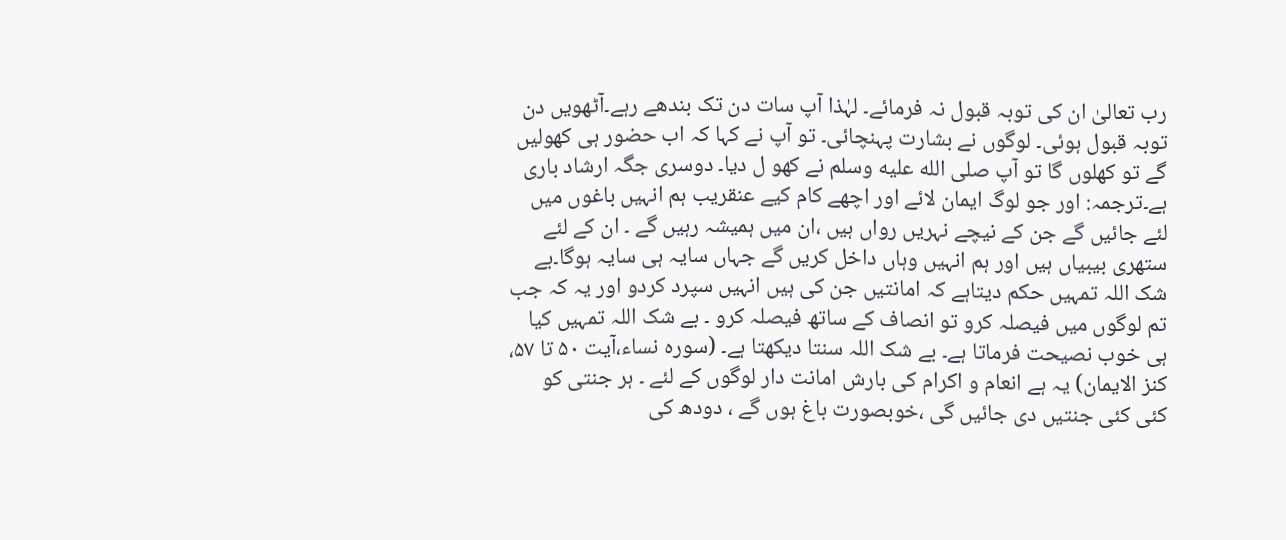رب تعالیٰ ان کی توبہ قبول نہ فرمائے۔ لہٰذا آپ سات دن تک بندھے رہے۔آٹھویں دن توبہ قبول ہوئی۔ لوگوں نے بشارت پہنچائی۔ تو آپ نے کہا کہ اب حضور ہی کھولیں گے تو کھلوں گا تو آپ صلى الله عليه وسلم نے کھو ل دیا۔ دوسری جگہ ارشاد باری ہے۔ترجمہ: اور جو لوگ ایمان لائے اور اچھے کام کیے عنقریب ہم انہیں باغوں میں لئے جائیں گے جن کے نیچے نہریں رواں ہیں ،ان میں ہمیشہ رہیں گے ۔ ان کے لئے ستھری بیبیاں ہیں اور ہم انہیں وہاں داخل کریں گے جہاں سایہ ہی سایہ ہوگا۔بے شک اللہ تمہیں حکم دیتاہے کہ امانتیں جن کی ہیں انہیں سپرد کردو اور یہ کہ جب تم لوگوں میں فیصلہ کرو تو انصاف کے ساتھ فیصلہ کرو ۔ بے شک اللہ تمہیں کیا ہی خوب نصیحت فرماتا ہے۔ بے شک اللہ سنتا دیکھتا ہے۔ (سورہ نساء،آیت ۵۰ تا ۵۷، کنز الایمان) یہ ہے انعام و اکرام کی بارش امانت دار لوگوں کے لئے ۔ ہر جنتی کو کئی کئی جنتیں دی جائیں گی ،خوبصورت باغ ہوں گے ، دودھ کی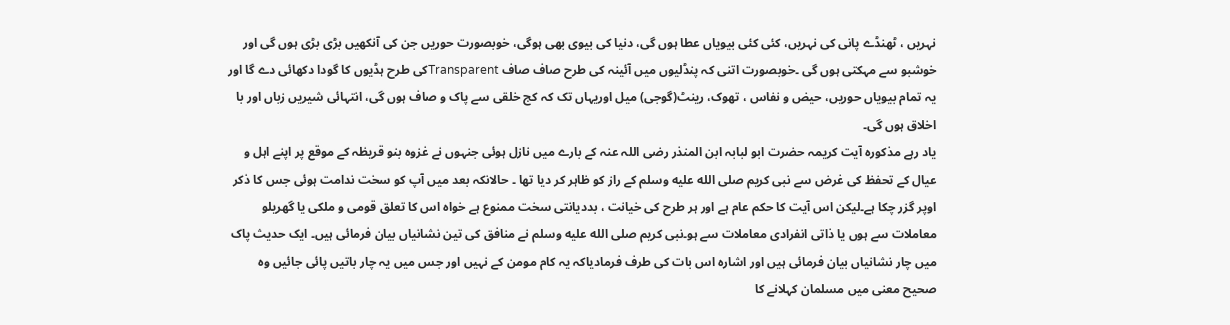نہریں ، ٹھنڈے پانی کی نہریں، کئی کئی بیویاں عطا ہوں گی، دنیا کی بیوی بھی ہوگی، خوبصورت حوریں جن کی آنکھیں بڑی بڑی ہوں گی اور خوشبو سے مہکتی ہوں گی ۔خوبصورت اتنی کہ پنڈلیوں میں آئینہ کی طرح صاف صاف Transparentکی طرح ہڈیوں کا گودا دکھائی دے گا اور یہ تمام بیویاں حوریں، حیض و نفاس ، تھوک، رینٹ(گوجی) میل اوریہاں تک کہ کج خلقی سے پاک و صاف ہوں گی، انتہائی شیریں زباں اور با اخلاق ہوں گی۔
یاد رہے مذکورہ آیت کریمہ حضرت ابو لبابہ ابن المنذر رضی اللہ عنہ کے بارے میں نازل ہوئی جنہوں نے غزوہ بنو قریظہ کے موقع پر اپنے اہل و عیال کے تحفظ کی غرض سے نبی کریم صلى الله عليه وسلم کے راز کو ظاہر کر دیا تھا ۔ حالانکہ بعد میں آپ کو سخت ندامت ہوئی جس کا ذکر اوپر گزر چکا ہے۔لیکن اس آیت کا حکم عام ہے اور ہر طرح کی خیانت ، بددیانتی سخت ممنوع ہے خواہ اس کا تعلق قومی و ملکی یا گھریلو معاملات سے ہوں یا ذاتی انفرادی معاملات سے ہو۔نبی کریم صلى الله عليه وسلم نے منافق کی تین نشانیاں بیان فرمائی ہیں۔ ایک حدیث پاک میں چار نشانیاں بیان فرمائی ہیں اور اشارہ اس بات کی طرف فرمادیاکہ یہ کام مومن کے نہیں اور جس میں یہ چار باتیں پائی جائیں وہ صحیح معنی میں مسلمان کہلانے کا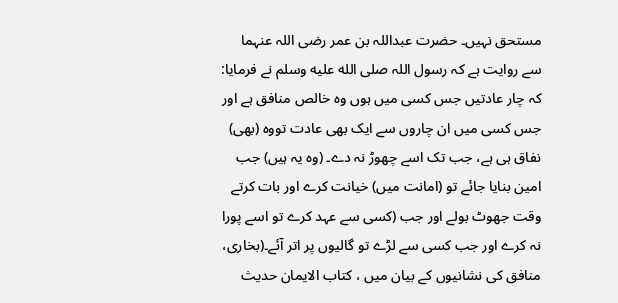مستحق نہیں۔ حضرت عبداللہ بن عمر رضی اللہ عنہما سے روایت ہے کہ رسول اللہ صلى الله عليه وسلم نے فرمایا: کہ چار عادتیں جس کسی میں ہوں وہ خالص منافق ہے اور جس کسی میں ان چاروں سے ایک بھی عادت تووہ (بھی) نفاق ہی ہے، جب تک اسے چھوڑ نہ دے۔ (وہ یہ ہیں) جب امین بنایا جائے تو (امانت میں) خیانت کرے اور بات کرتے وقت جھوٹ بولے اور جب (کسی سے عہد کرے تو اسے پورا نہ کرے اور جب کسی سے لڑے تو گالیوں پر اتر آئے۔(بخاری، منافق کی نشانیوں کے بیان میں ، کتاب الایمان حدیث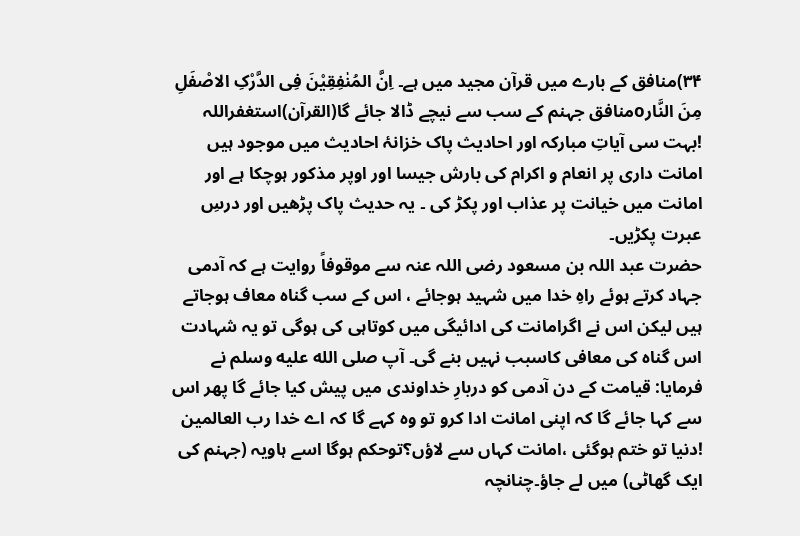۳۴)منافق کے بارے میں قرآن مجید میں ہے۔ اِنَّ المُنٰفِقِیْنَ فِی الدَّرْکِ الاصْفَلِ مِنَ النَّارoمنافق جہنم کے سب سے نیچے ڈالا جائے گا(القرآن)استغفراللہ !بہت سی آیاتِ مبارکہ اور احادیث پاک خزانۂ احادیث میں موجود ہیں امانت داری پر انعام و اکرام کی بارش جیسا اور اوپر مذکور ہوچکا ہے اور امانت میں خیانت پر عذاب اور پکڑ کی ۔ یہ حدیث پاک پڑھیں اور درسِ عبرت پکڑیں۔
حضرت عبد اللہ بن مسعود رضی اللہ عنہ سے موقوفاً روایت ہے کہ آدمی جہاد کرتے ہوئے راہِ خدا میں شہید ہوجائے ، اس کے سب گناہ معاف ہوجاتے ہیں لیکن اس نے اگرامانت کی ادائیگی میں کوتاہی کی ہوگی تو یہ شہادت اس گناہ کی معافی کاسبب نہیں بنے گی۔ آپ صلى الله عليه وسلم نے فرمایا: قیامت کے دن آدمی کو دربارِ خداوندی میں پیش کیا جائے گا پھر اس سے کہا جائے گا کہ اپنی امانت ادا کرو تو وہ کہے گا کہ اے خدا رب العالمین !دنیا تو ختم ہوگئی ،امانت کہاں سے لاؤں؟توحکم ہوگا اسے ہاویہ (جہنم کی ایک گھاٹی) میں لے جاؤ۔چنانچہ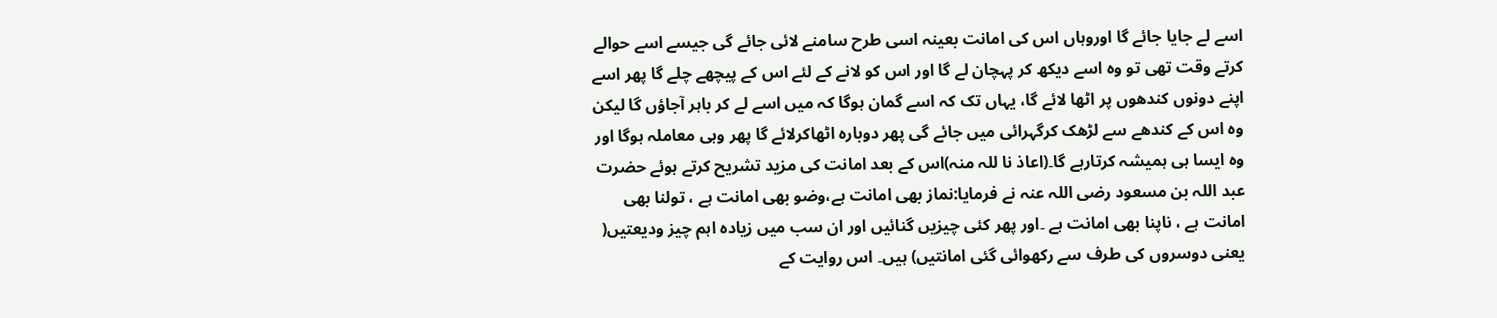اسے لے جایا جائے گا اوروہاں اس کی امانت بعینہ اسی طرح سامنے لائی جائے گی جیسے اسے حوالے کرتے وقت تھی تو وہ اسے دیکھ کر پہچان لے گا اور اس کو لانے کے لئے اس کے پیچھے چلے گا پھر اسے اپنے دونوں کندھوں پر اٹھا لائے گا، یہاں تک کہ اسے گمان ہوگا کہ میں اسے لے کر باہر آجاؤں گا لیکن وہ اس کے کندھے سے لڑھک کرگہرائی میں جائے گی پھر دوبارہ اٹھاکرلائے گا پھر وہی معاملہ ہوگا اور وہ ایسا ہی ہمیشہ کرتارہے گا۔(اعاذ نا للہ منہ)اس کے بعد امانت کی مزید تشریح کرتے ہوئے حضرت عبد اللہ بن مسعود رضی اللہ عنہ نے فرمایا:نماز بھی امانت ہے،وضو بھی امانت ہے ، تولنا بھی امانت ہے ، ناپنا بھی امانت ہے ۔اور پھر کئی چیزیں گنائیں اور ان سب میں زیادہ اہم چیز ودیعتیں( یعنی دوسروں کی طرف سے رکھوائی گئی امانتیں) ہیں۔ اس روایت کے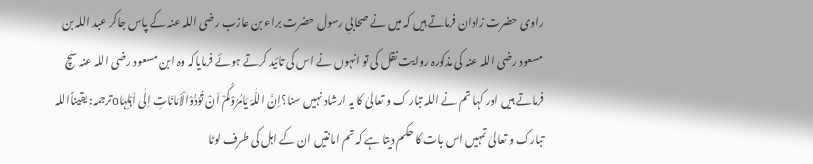راوی حضرت زادان فرماتے ہیں کہ میں نے صحابیِ رسول حضرت براء بن عازب رضی اللہ عنہ کے پاس جاکر عبد اللہ بن مسعود رضی اللہ عنہ کی مذکورہ روایت نقل کی تو انہوں نے اس کی تائید کرتے ہوئے فرمایاکہ وہ ابن مسعود رضی اللہ عنہ سچ فرماتے ہیں اور کہا تم نے اللہ تبار ک و تعالیٰ کا یہ ارشاد نہیں سنا؟اِنَّ اللّٰہَ یَامُرُوْکُمْ اَنْ تُؤدُّوْالْاَمَانَاتِ اِلٰی اَہْلِہَاoترجمہ: یقیناًاللہ تبارک و تعالیٰ تمہیں اس بات کا حکم دیتا ہے کہ تم امانتیں ان کے اہل کی طرف لوٹا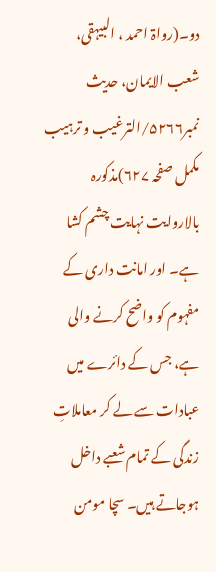دو۔(رواۃ احمد ، البیہقی، شعب الایمان، حدیث نمبر۵۲۶۶/الترغیب و ترہیب مکمل صفحہ ۶۲۷)مذکورہ بالاروایت نہایت چشم کشا ہے۔ اور امانت داری کے مفہوم کو واضح کرنے والی ہے، جس کے دائرے میں عبادات سے لے کر معاملاتِ زندگی کے تمام شعبے داخل ہوجاتے ہیں۔ سچا مومن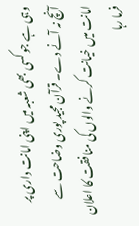وہی ہے جو کسی بھی شعبہ میں اپنی امانت داری پر آنچ نہ آنے دے۔ قرآن مجید پوری وضاحت سے امانت میں خیانت کرنے والوں کی منافقت کا اعلان فرما رہا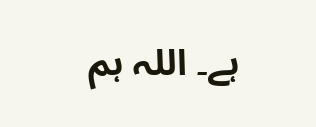ہے۔ اللہ ہم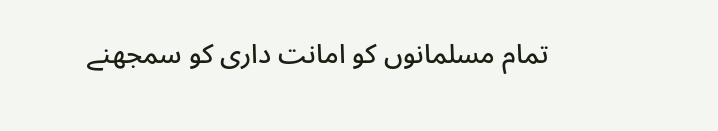تمام مسلمانوں کو امانت داری کو سمجھنے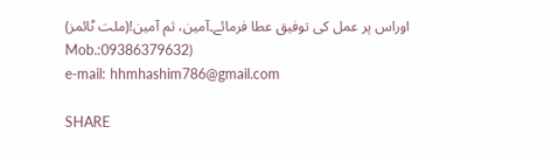اوراس پر عمل کی توفیق عطا فرمائے۔آمین، ثم آمین!(ملت ٹائمز)
Mob.:09386379632)
e-mail: hhmhashim786@gmail.com

SHARE